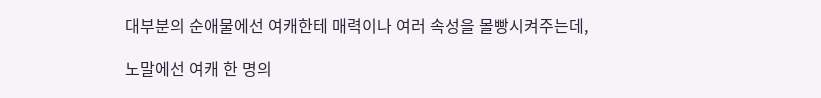대부분의 순애물에선 여캐한테 매력이나 여러 속성을 몰빵시켜주는데,

노말에선 여캐 한 명의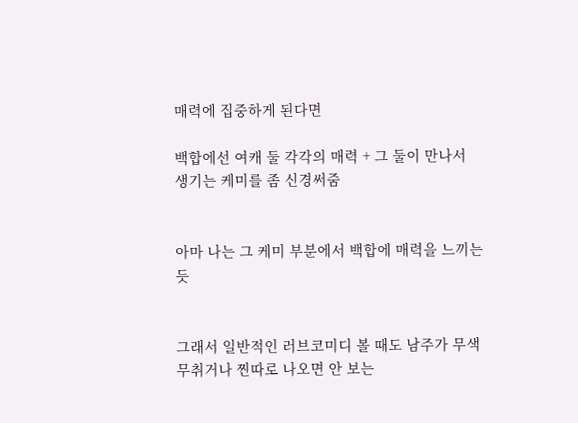매력에 집중하게 된다면

백합에선 여캐 둘 각각의 매력 + 그 둘이 만나서 생기는 케미를 좀 신경써줌


아마 나는 그 케미 부분에서 백합에 매력을 느끼는 듯


그래서 일반적인 러브코미디 볼 때도 남주가 무색무취거나 찐따로 나오면 안 보는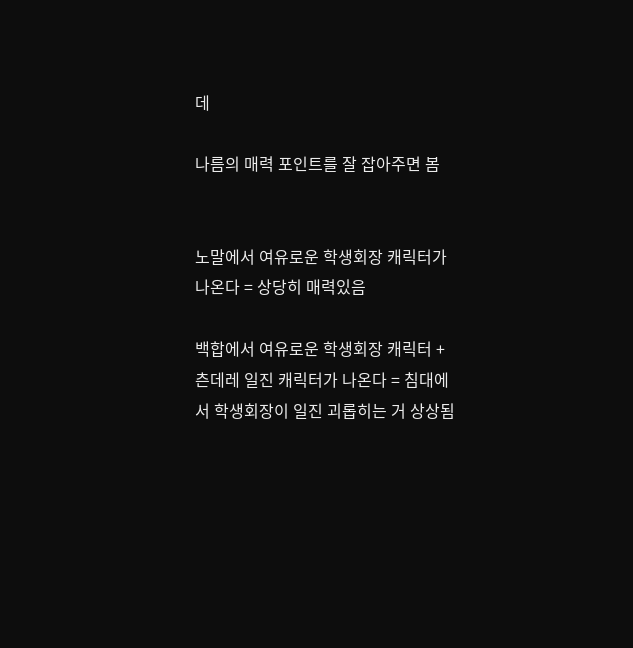데

나름의 매력 포인트를 잘 잡아주면 봄


노말에서 여유로운 학생회장 캐릭터가 나온다 = 상당히 매력있음

백합에서 여유로운 학생회장 캐릭터 + 츤데레 일진 캐릭터가 나온다 = 침대에서 학생회장이 일진 괴롭히는 거 상상됨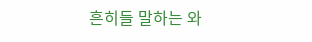흔히들 말하는 와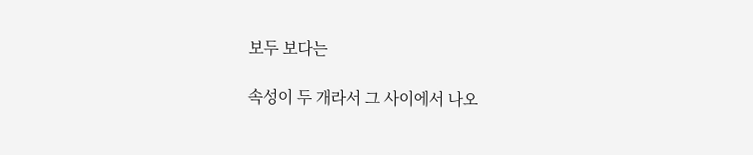보두 보다는

속성이 두 개라서 그 사이에서 나오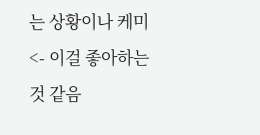는 상황이나 케미 <- 이걸 좋아하는 것 같음